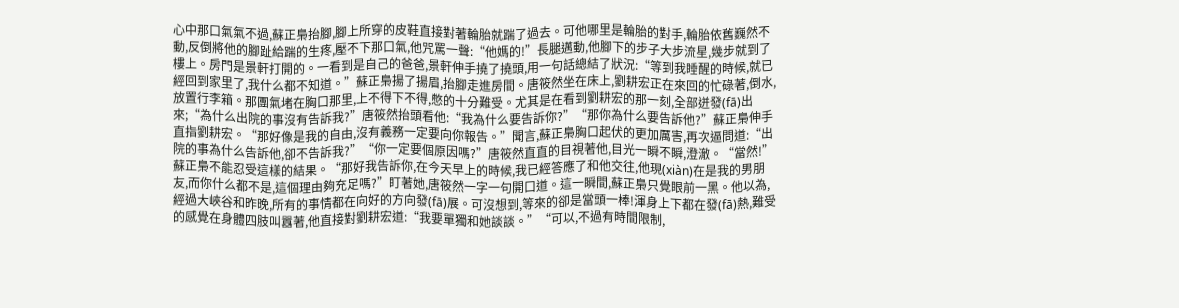心中那口氣氣不過,蘇正梟抬腳,腳上所穿的皮鞋直接對著輪胎就踹了過去。可他哪里是輪胎的對手,輪胎依舊巍然不動,反倒將他的腳趾給踹的生疼,壓不下那口氣,他咒罵一聲:“他媽的!”長腿邁動,他腳下的步子大步流星,幾步就到了樓上。房門是景軒打開的。一看到是自己的爸爸,景軒伸手撓了撓頭,用一句話總結了狀況:“等到我睡醒的時候,就已經回到家里了,我什么都不知道。”蘇正梟揚了揚眉,抬腳走進房間。唐筱然坐在床上,劉耕宏正在來回的忙碌著,倒水,放置行李箱。那團氣堵在胸口那里,上不得下不得,憋的十分難受。尤其是在看到劉耕宏的那一刻,全部迸發(fā)出來;“為什么出院的事沒有告訴我?”唐筱然抬頭看他:“我為什么要告訴你?”“那你為什么要告訴他?”蘇正梟伸手直指劉耕宏。“那好像是我的自由,沒有義務一定要向你報告。”聞言,蘇正梟胸口起伏的更加厲害,再次逼問道:“出院的事為什么告訴他,卻不告訴我?”“你一定要個原因嗎?”唐筱然直直的目視著他,目光一瞬不瞬,澄澈。“當然!”蘇正梟不能忍受這樣的結果。“那好我告訴你,在今天早上的時候,我已經答應了和他交往,他現(xiàn)在是我的男朋友,而你什么都不是,這個理由夠充足嗎?”盯著她,唐筱然一字一句開口道。這一瞬間,蘇正梟只覺眼前一黑。他以為,經過大峽谷和昨晚,所有的事情都在向好的方向發(fā)展。可沒想到,等來的卻是當頭一棒!渾身上下都在發(fā)熱,難受的感覺在身體四肢叫囂著,他直接對劉耕宏道:“我要單獨和她談談。”“可以,不過有時間限制,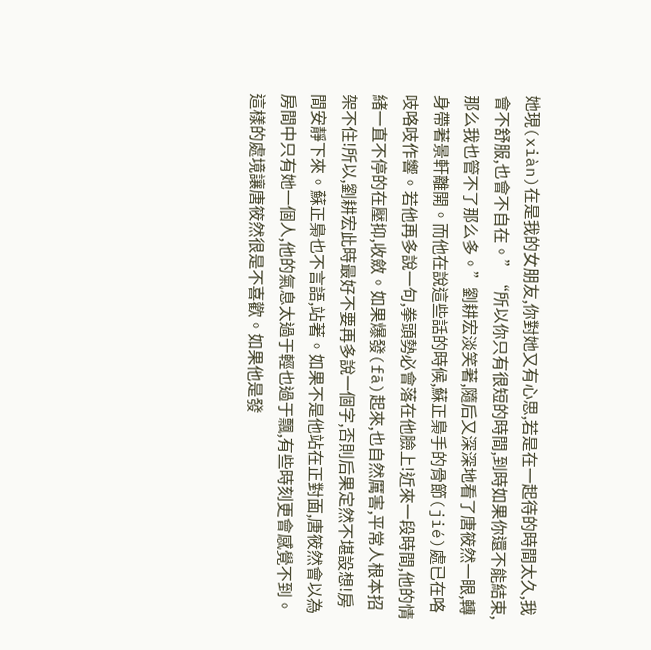她現(xiàn)在是我的女朋友,你對她又有心思,若是在一起待的時間太久,我會不舒服,也會不自在。”“所以你只有很短的時間,到時如果你還不能結束,那么我也管不了那么多。”劉耕宏淡笑著,隨后又深深地看了唐筱然一眼,轉身帶著景軒離開。而他在說這些話的時候,蘇正梟手的骨節(jié)處已在咯吱咯吱作響。若他再多說一句,拳頭勢必會落在他臉上!近來一段時間,他的情緒一直不停的在壓抑,收斂。如果爆發(fā)起來,也自然厲害,平常人根本招架不住!所以,劉耕宏此時最好不要再多說一個字,否則后果定然不堪設想!房間安靜下來。蘇正梟也不言語,站著。如果不是他站在正對面,唐筱然會以為房間中只有她一個人,他的氣息太過于輕也過于飄,有些時刻更會感覺不到。這樣的處境讓唐筱然很是不喜歡。如果他是發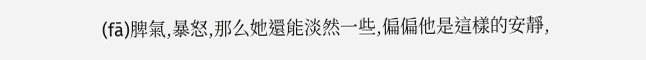(fā)脾氣,暴怒,那么她還能淡然一些,偏偏他是這樣的安靜,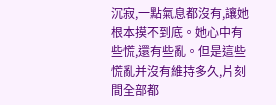沉寂,一點氣息都沒有,讓她根本摸不到底。她心中有些慌,還有些亂。但是這些慌亂并沒有維持多久,片刻間全部都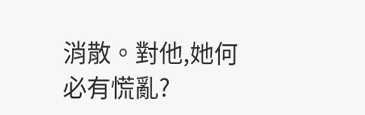消散。對他,她何必有慌亂?